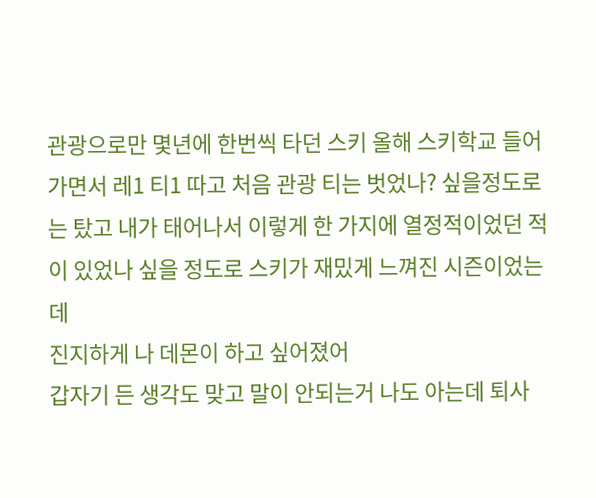관광으로만 몇년에 한번씩 타던 스키 올해 스키학교 들어가면서 레1 티1 따고 처음 관광 티는 벗었나? 싶을정도로는 탔고 내가 태어나서 이렇게 한 가지에 열정적이었던 적이 있었나 싶을 정도로 스키가 재밌게 느껴진 시즌이었는데
진지하게 나 데몬이 하고 싶어졌어
갑자기 든 생각도 맞고 말이 안되는거 나도 아는데 퇴사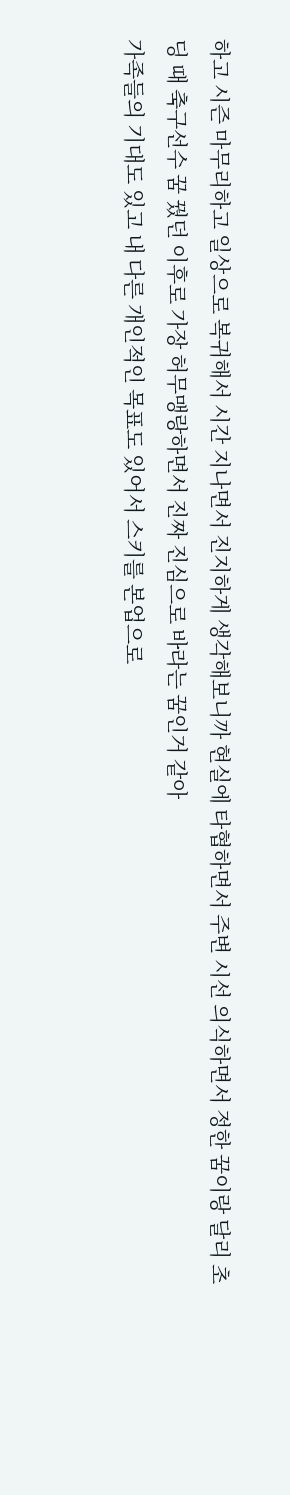하고 시즌 마무리하고 일상으로 복귀해서 시간 지나면서 진지하게 생각해보니까 현실에 타협하면서 주변 시선 의식하면서 정한 꿈이랑 달리 초딩 때 축구선수 꿈 꿨던 이후로 가장 허무맹랑하면서 진짜 진심으로 바라는 꿈인거 같아
가족들의 기대도 있고 내 다른 개인적인 목표도 있어서 스키를 본업으로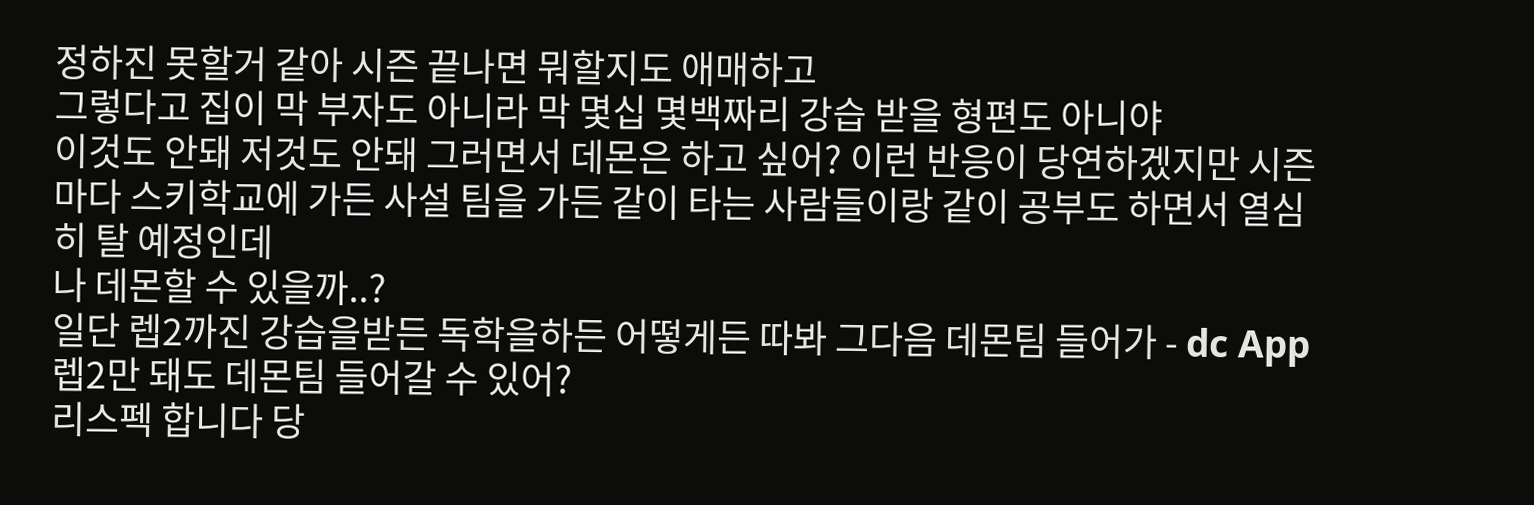정하진 못할거 같아 시즌 끝나면 뭐할지도 애매하고
그렇다고 집이 막 부자도 아니라 막 몇십 몇백짜리 강습 받을 형편도 아니야
이것도 안돼 저것도 안돼 그러면서 데몬은 하고 싶어? 이런 반응이 당연하겠지만 시즌마다 스키학교에 가든 사설 팀을 가든 같이 타는 사람들이랑 같이 공부도 하면서 열심히 탈 예정인데
나 데몬할 수 있을까..?
일단 렙2까진 강습을받든 독학을하든 어떻게든 따봐 그다음 데몬팀 들어가 - dc App
렙2만 돼도 데몬팀 들어갈 수 있어?
리스펙 합니다 당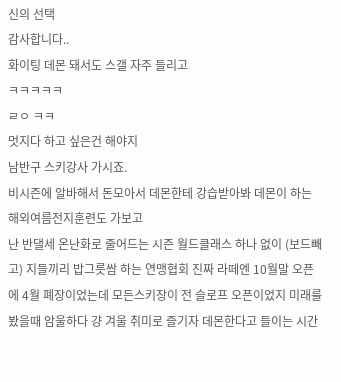신의 선택
감사합니다..
화이팅 데몬 돼서도 스갤 자주 들리고
ㅋㅋㅋㅋㅋ
ㄹㅇ ㅋㅋ
멋지다 하고 싶은건 해야지
남반구 스키강사 가시죠.
비시즌에 알바해서 돈모아서 데몬한테 강습받아봐 데몬이 하는 해외여름전지훈련도 가보고
난 반댈세 온난화로 줄어드는 시즌 월드클래스 하나 없이 (보드빼고) 지들끼리 밥그릇쌈 하는 연맹협회 진짜 라떼엔 10월말 오픈에 4월 폐장이었는데 모든스키장이 전 슬로프 오픈이었지 미래를 봤을때 암울하다 걍 겨울 취미로 즐기자 데몬한다고 들이는 시간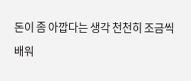돈이 좀 아깝다는 생각 천천히 조금씩 배워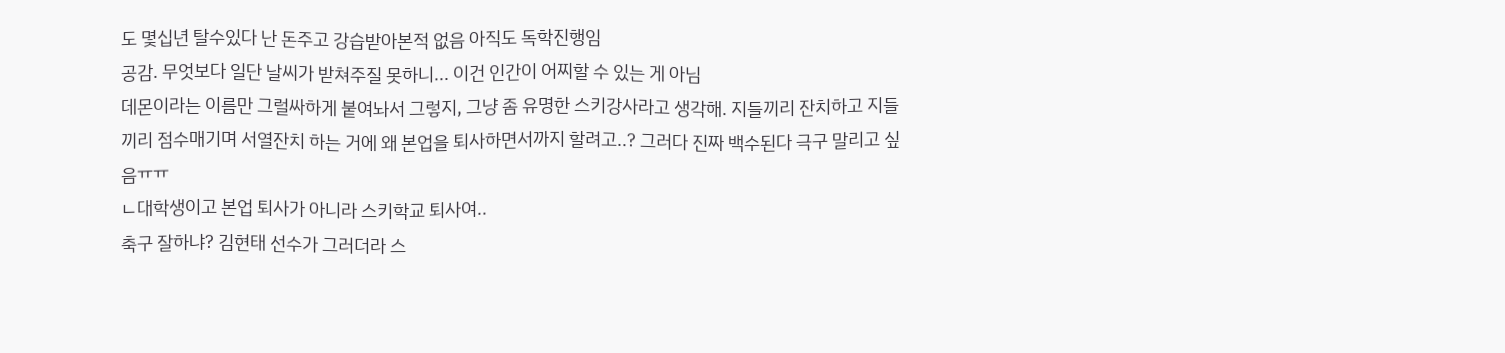도 몇십년 탈수있다 난 돈주고 강습받아본적 없음 아직도 독학진행임
공감. 무엇보다 일단 날씨가 받쳐주질 못하니... 이건 인간이 어찌할 수 있는 게 아님
데몬이라는 이름만 그럴싸하게 붙여놔서 그렇지, 그냥 좀 유명한 스키강사라고 생각해. 지들끼리 잔치하고 지들끼리 점수매기며 서열잔치 하는 거에 왜 본업을 퇴사하면서까지 할려고..? 그러다 진짜 백수된다 극구 말리고 싶음ㅠㅠ
ㄴ대학생이고 본업 퇴사가 아니라 스키학교 퇴사여..
축구 잘하냐? 김현태 선수가 그러더라 스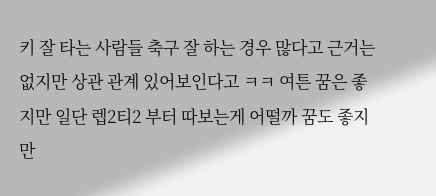키 잘 타는 사람들 축구 잘 하는 경우 많다고 근거는 없지만 상관 관계 있어보인다고 ㅋㅋ 여튼 꿈은 좋지만 일단 렙2티2 부터 따보는게 어떨까 꿈도 좋지만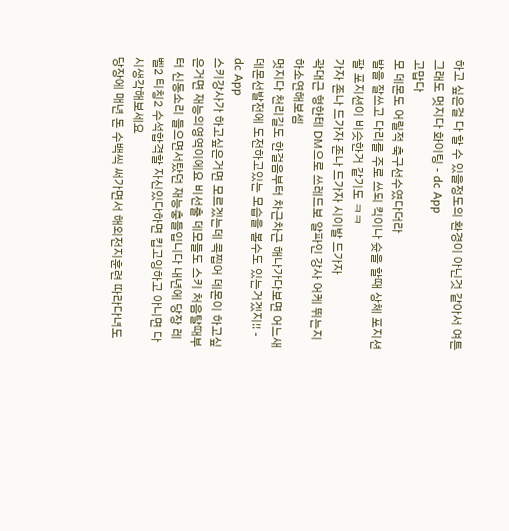하고 싶은걸 다 할 수 있을정도의 환경이 아닌것 같아서 여튼 그래도 멋지다 화이팅 - dc App
고맙다
모 데몬도 어릴적 축구선수였다더라
발을 잘쓰고 다리를 주로 쓰되 킥이나 슛을 할때 상체 포지션 팔 포지션이 비슷한거 같기도 ㅋㅋ
가자 존나 드가자 존나 드가자 시이발 드가자
곽대근 형한테 DM으로 쓰레드보 알파인 강사 어케 뛰는지 하소연해보셈
멋지다 천리길도 한걸음부터 차근차근 해나가다보면 어느새 데몬선발전에 도전하고있는 모습을 볼수도 있는거겠지!! - dc App
스키강사가 하고싶은거면 모르겠는데 콕찝어 데몬이 하고싶은거면 재능의영역이에요 비선출 데모들도 스키 처음탈때부터 신동소리 들으면서탔던 재능충들입니다 내년에 당장 레벨2 티칭2 수석합격할 자신있다하면 킵고잉하고 아니면 다시생각해보세요
당장에 매년 돈 수백씩 써가면서 해외전지훈련 따라다녀도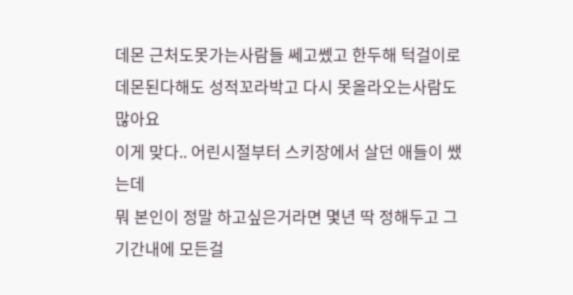데몬 근처도못가는사람들 쎄고쎘고 한두해 턱걸이로 데몬된다해도 성적꼬라박고 다시 못올라오는사람도 많아요
이게 맞다.. 어린시절부터 스키장에서 살던 애들이 쌨는데
뭐 본인이 정말 하고싶은거라면 몇년 딱 정해두고 그 기간내에 모든걸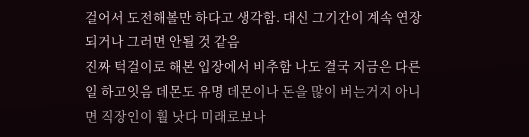걸어서 도전해볼만 하다고 생각함. 대신 그기간이 계속 연장되거나 그러면 안될 것 같음
진짜 턱걸이로 해본 입장에서 비추함 나도 결국 지금은 다른일 하고잇음 데몬도 유명 데몬이나 돈을 많이 버는거지 아니면 직장인이 훨 낫다 미래로보나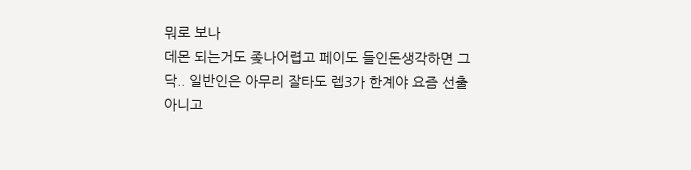뭐로 보나
데몬 되는거도 좆나어렵고 페이도 들인돈생각하면 그닥.. 일반인은 아무리 잘타도 렙3가 한계야 요즘 선출아니고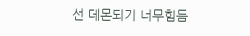선 데몬되기 너무힘듬